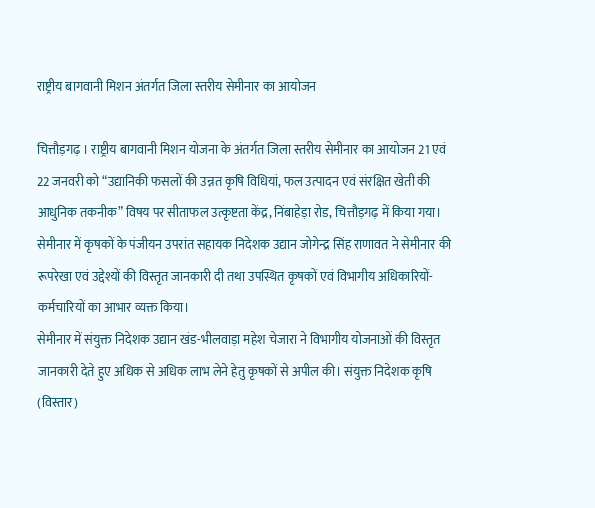राष्ट्रीय बागवानी मिशन अंतर्गत जिला स्तरीय सेमीनार का आयोजन

चित्तौड़गढ़ । राष्ट्रीय बागवानी मिशन योजना के अंतर्गत जिला स्तरीय सेमीनार का आयोजन 21 एवं 22 जनवरी को “उद्यानिकी फसलों की उन्नत कृषि विधियां, फल उत्पादन एवं संरक्षित खेती की आधुनिक तकनीक” विषय पर सीताफल उत्कृष्टता केंद्र, निंबाहेड़ा रोड, चित्तौड़गढ़ में किया गया।
सेमीनार में कृषकों के पंजीयन उपरांत सहायक निदेशक उद्यान जोगेन्द्र सिंह राणावत ने सेमीनार की रूपरेखा एवं उद्देश्यों की विस्तृत जानकारी दी तथा उपस्थित कृषकों एवं विभागीय अधिकारियों-कर्मचारियों का आभार व्यक्त किया।
सेमीनार में संयुक्त निदेशक उद्यान खंड-भीलवाड़ा महेश चेजारा ने विभागीय योजनाओं की विस्तृत जानकारी देते हुए अधिक से अधिक लाभ लेने हेतु कृषकों से अपील की। संयुक्त निदेशक कृषि (विस्तार)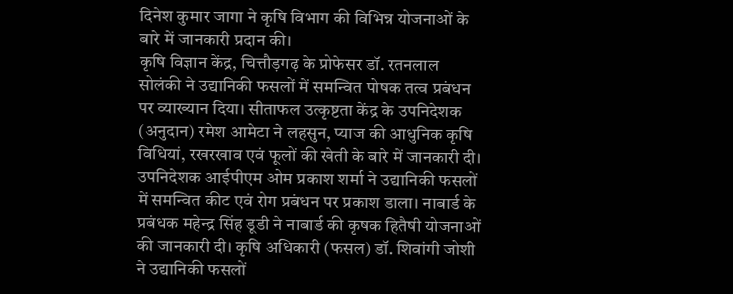दिनेश कुमार जागा ने कृषि विभाग की विभिन्न योजनाओं के बारे में जानकारी प्रदान की।
कृषि विज्ञान केंद्र, चित्तौड़गढ़ के प्रोफेसर डॉ. रतनलाल सोलंकी ने उद्यानिकी फसलों में समन्वित पोषक तत्व प्रबंधन पर व्याख्यान दिया। सीताफल उत्कृष्टता केंद्र के उपनिदेशक (अनुदान) रमेश आमेटा ने लहसुन, प्याज की आधुनिक कृषि विधियां, रखरखाव एवं फूलों की खेती के बारे में जानकारी दी।
उपनिदेशक आईपीएम ओम प्रकाश शर्मा ने उद्यानिकी फसलों में समन्वित कीट एवं रोग प्रबंधन पर प्रकाश डाला। नाबार्ड के प्रबंधक महेन्द्र सिंह डूडी ने नाबार्ड की कृषक हितैषी योजनाओं की जानकारी दी। कृषि अधिकारी (फसल) डॉ. शिवांगी जोशी ने उद्यानिकी फसलों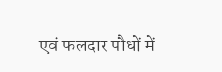एवं फलदार पौधों में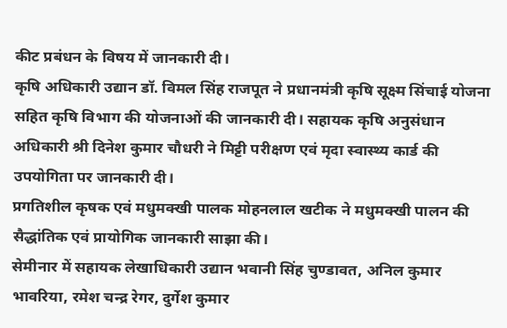कीट प्रबंधन के विषय में जानकारी दी।
कृषि अधिकारी उद्यान डॉ. विमल सिंह राजपूत ने प्रधानमंत्री कृषि सूक्ष्म सिंचाई योजना सहित कृषि विभाग की योजनाओं की जानकारी दी। सहायक कृषि अनुसंधान अधिकारी श्री दिनेश कुमार चौधरी ने मिट्टी परीक्षण एवं मृदा स्वास्थ्य कार्ड की उपयोगिता पर जानकारी दी।
प्रगतिशील कृषक एवं मधुमक्खी पालक मोहनलाल खटीक ने मधुमक्खी पालन की सैद्धांतिक एवं प्रायोगिक जानकारी साझा की।
सेमीनार में सहायक लेखाधिकारी उद्यान भवानी सिंह चुण्डावत, अनिल कुमार भावरिया, रमेश चन्द्र रेगर, दुर्गेश कुमार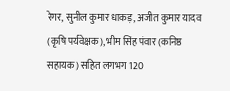रेगर, सुनील कुमार धाकड़, अजीत कुमार यादव (कृषि पर्यवेक्षक), भीम सिंह पंवार (कनिष्ठ सहायक) सहित लगभग 120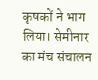कृषकों ने भाग लिया। सेमीनार का मंच संचालन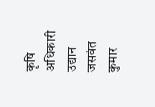कृषि अधिकारी उद्यान जसवंत कुमार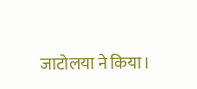जाटोलया ने किया।